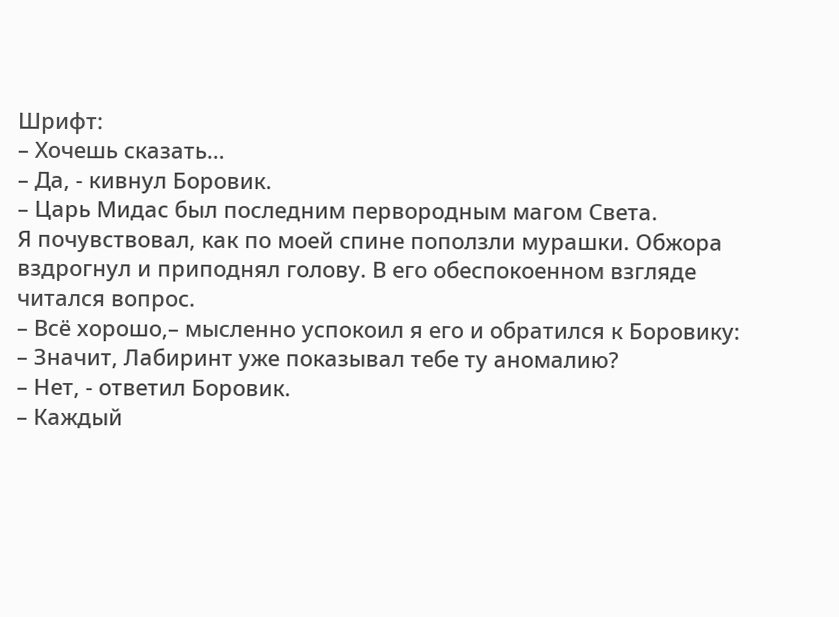Шрифт:
– Хочешь сказать…
– Да, - кивнул Боровик.
– Царь Мидас был последним первородным магом Света.
Я почувствовал, как по моей спине поползли мурашки. Обжора вздрогнул и приподнял голову. В его обеспокоенном взгляде читался вопрос.
– Всё хорошо,– мысленно успокоил я его и обратился к Боровику:
– Значит, Лабиринт уже показывал тебе ту аномалию?
– Нет, - ответил Боровик.
– Каждый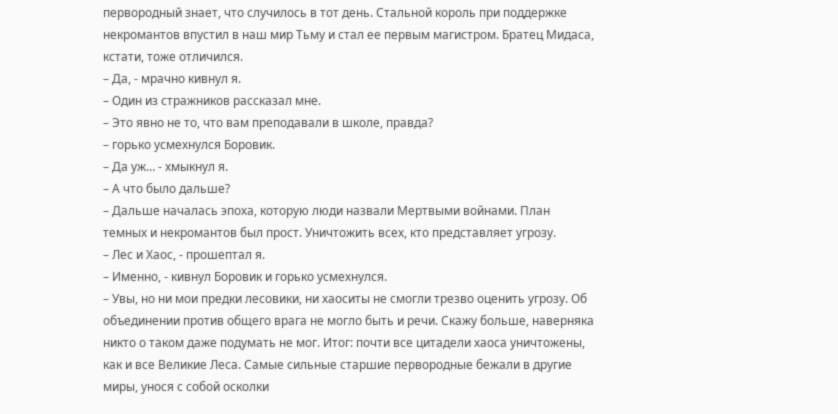первородный знает, что случилось в тот день. Стальной король при поддержке некромантов впустил в наш мир Тьму и стал ее первым магистром. Братец Мидаса, кстати, тоже отличился.
– Да, - мрачно кивнул я.
– Один из стражников рассказал мне.
– Это явно не то, что вам преподавали в школе, правда?
– горько усмехнулся Боровик.
– Да уж… - хмыкнул я.
– А что было дальше?
– Дальше началась эпоха, которую люди назвали Мертвыми войнами. План темных и некромантов был прост. Уничтожить всех, кто представляет угрозу.
– Лес и Хаос, - прошептал я.
– Именно, - кивнул Боровик и горько усмехнулся.
– Увы, но ни мои предки лесовики, ни хаоситы не смогли трезво оценить угрозу. Об объединении против общего врага не могло быть и речи. Скажу больше, наверняка никто о таком даже подумать не мог. Итог: почти все цитадели хаоса уничтожены, как и все Великие Леса. Самые сильные старшие первородные бежали в другие миры, унося с собой осколки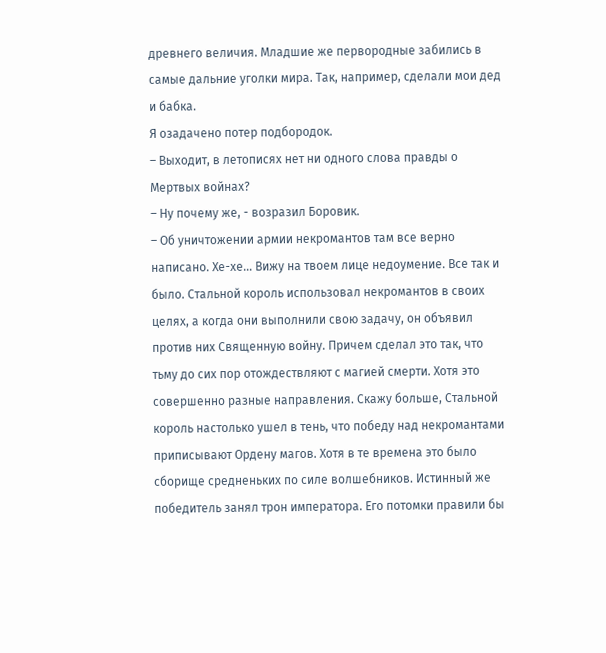древнего величия. Младшие же первородные забились в самые дальние уголки мира. Так, например, сделали мои дед и бабка.
Я озадачено потер подбородок.
– Выходит, в летописях нет ни одного слова правды о Мертвых войнах?
– Ну почему же, - возразил Боровик.
– Об уничтожении армии некромантов там все верно написано. Хе-хе… Вижу на твоем лице недоумение. Все так и было. Стальной король использовал некромантов в своих целях, а когда они выполнили свою задачу, он объявил против них Священную войну. Причем сделал это так, что тьму до сих пор отождествляют с магией смерти. Хотя это совершенно разные направления. Скажу больше, Стальной король настолько ушел в тень, что победу над некромантами приписывают Ордену магов. Хотя в те времена это было сборище средненьких по силе волшебников. Истинный же победитель занял трон императора. Его потомки правили бы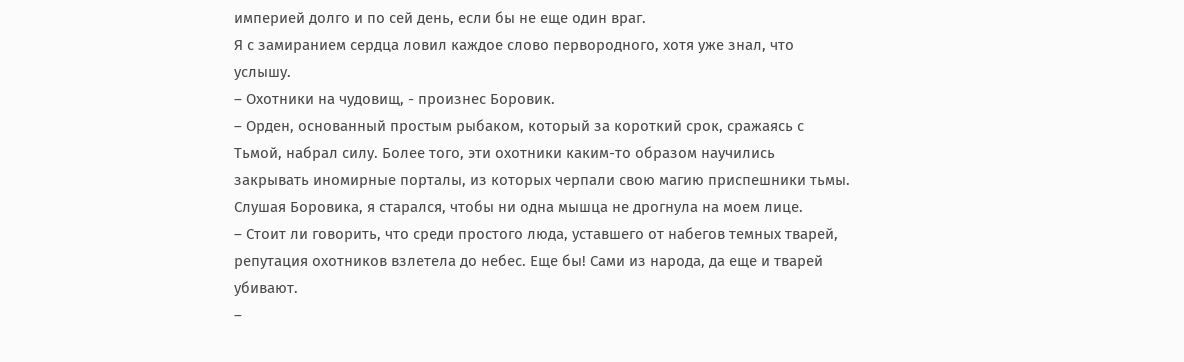империей долго и по сей день, если бы не еще один враг.
Я с замиранием сердца ловил каждое слово первородного, хотя уже знал, что услышу.
– Охотники на чудовищ, - произнес Боровик.
– Орден, основанный простым рыбаком, который за короткий срок, сражаясь с Тьмой, набрал силу. Более того, эти охотники каким-то образом научились закрывать иномирные порталы, из которых черпали свою магию приспешники тьмы.
Слушая Боровика, я старался, чтобы ни одна мышца не дрогнула на моем лице.
– Стоит ли говорить, что среди простого люда, уставшего от набегов темных тварей, репутация охотников взлетела до небес. Еще бы! Сами из народа, да еще и тварей убивают.
–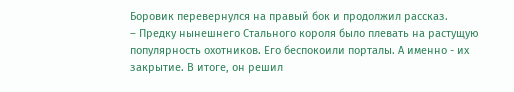Боровик перевернулся на правый бок и продолжил рассказ.
– Предку нынешнего Стального короля было плевать на растущую популярность охотников. Его беспокоили порталы. А именно - их закрытие. В итоге, он решил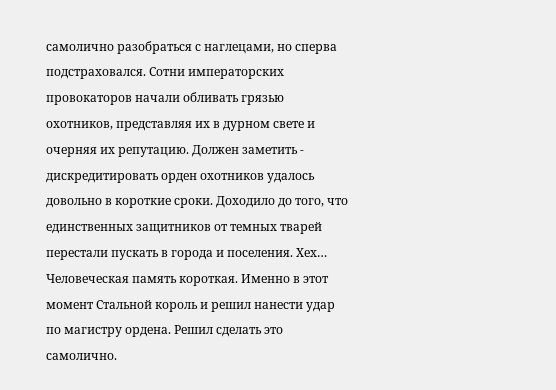самолично разобраться с наглецами, но сперва подстраховался. Сотни императорских провокаторов начали обливать грязью охотников, представляя их в дурном свете и очерняя их репутацию. Должен заметить - дискредитировать орден охотников удалось довольно в короткие сроки. Доходило до того, что единственных защитников от темных тварей перестали пускать в города и поселения. Хех… Человеческая память короткая. Именно в этот момент Стальной король и решил нанести удар по магистру ордена. Решил сделать это самолично.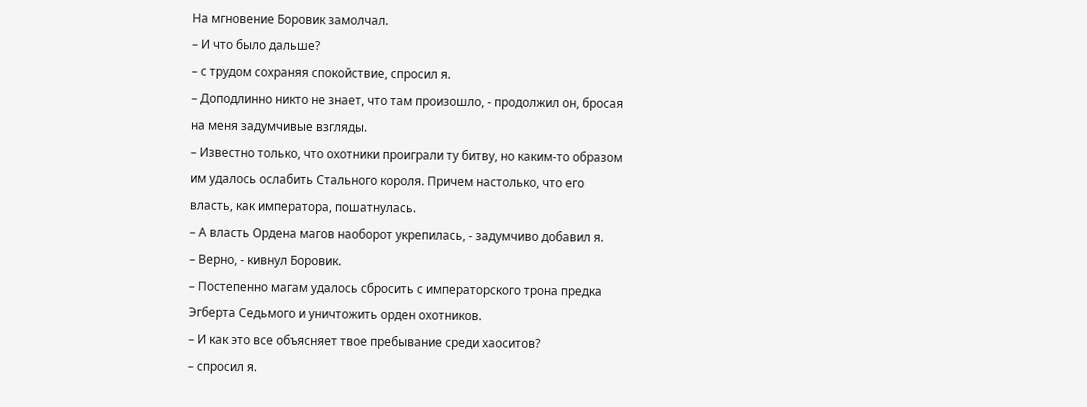На мгновение Боровик замолчал.
– И что было дальше?
– с трудом сохраняя спокойствие, спросил я.
– Доподлинно никто не знает, что там произошло, - продолжил он, бросая на меня задумчивые взгляды.
– Известно только, что охотники проиграли ту битву, но каким-то образом им удалось ослабить Стального короля. Причем настолько, что его власть, как императора, пошатнулась.
– А власть Ордена магов наоборот укрепилась, - задумчиво добавил я.
– Верно, - кивнул Боровик.
– Постепенно магам удалось сбросить с императорского трона предка Эгберта Седьмого и уничтожить орден охотников.
– И как это все объясняет твое пребывание среди хаоситов?
– спросил я.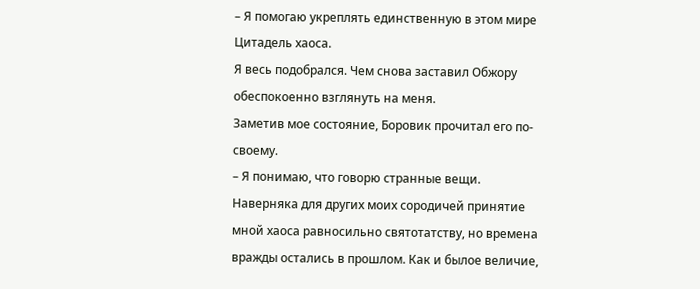– Я помогаю укреплять единственную в этом мире Цитадель хаоса.
Я весь подобрался. Чем снова заставил Обжору обеспокоенно взглянуть на меня.
Заметив мое состояние, Боровик прочитал его по-своему.
– Я понимаю, что говорю странные вещи. Наверняка для других моих сородичей принятие мной хаоса равносильно святотатству, но времена вражды остались в прошлом. Как и былое величие,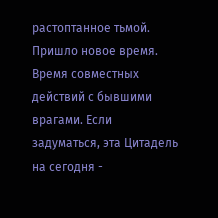растоптанное тьмой. Пришло новое время. Время совместных действий с бывшими врагами. Если задуматься, эта Цитадель на сегодня -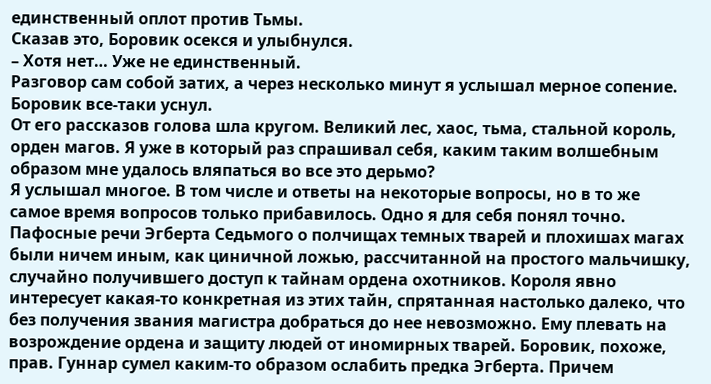единственный оплот против Тьмы.
Сказав это, Боровик осекся и улыбнулся.
– Хотя нет… Уже не единственный.
Разговор сам собой затих, а через несколько минут я услышал мерное сопение. Боровик все-таки уснул.
От его рассказов голова шла кругом. Великий лес, хаос, тьма, стальной король, орден магов. Я уже в который раз спрашивал себя, каким таким волшебным образом мне удалось вляпаться во все это дерьмо?
Я услышал многое. В том числе и ответы на некоторые вопросы, но в то же самое время вопросов только прибавилось. Одно я для себя понял точно. Пафосные речи Эгберта Седьмого о полчищах темных тварей и плохишах магах были ничем иным, как циничной ложью, рассчитанной на простого мальчишку, случайно получившего доступ к тайнам ордена охотников. Короля явно интересует какая-то конкретная из этих тайн, спрятанная настолько далеко, что без получения звания магистра добраться до нее невозможно. Ему плевать на возрождение ордена и защиту людей от иномирных тварей. Боровик, похоже, прав. Гуннар сумел каким-то образом ослабить предка Эгберта. Причем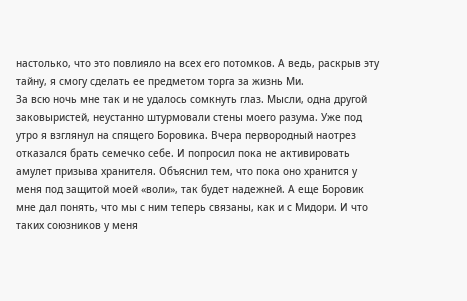настолько, что это повлияло на всех его потомков. А ведь, раскрыв эту тайну, я смогу сделать ее предметом торга за жизнь Ми.
За всю ночь мне так и не удалось сомкнуть глаз. Мысли, одна другой заковыристей, неустанно штурмовали стены моего разума. Уже под утро я взглянул на спящего Боровика. Вчера первородный наотрез отказался брать семечко себе. И попросил пока не активировать амулет призыва хранителя. Объяснил тем, что пока оно хранится у меня под защитой моей «воли», так будет надежней. А еще Боровик мне дал понять, что мы с ним теперь связаны, как и с Мидори. И что таких союзников у меня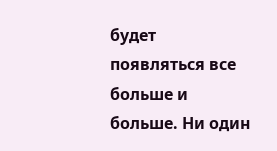будет появляться все больше и больше. Ни один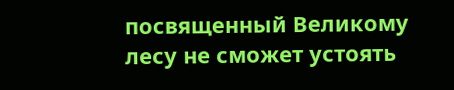посвященный Великому лесу не сможет устоять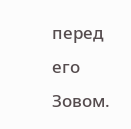перед его Зовом.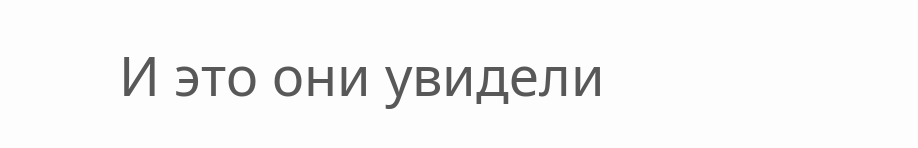И это они увидели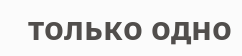только одно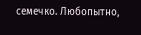семечко. Любопытно,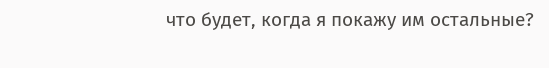что будет, когда я покажу им остальные?